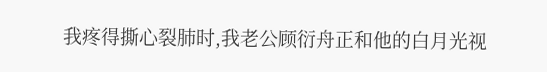我疼得撕心裂肺时,我老公顾衍舟正和他的白月光视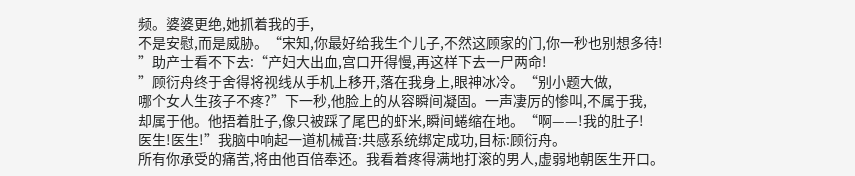频。婆婆更绝,她抓着我的手,
不是安慰,而是威胁。“宋知,你最好给我生个儿子,不然这顾家的门,你一秒也别想多待!
”助产士看不下去:“产妇大出血,宫口开得慢,再这样下去一尸两命!
”顾衍舟终于舍得将视线从手机上移开,落在我身上,眼神冰冷。“别小题大做,
哪个女人生孩子不疼?”下一秒,他脸上的从容瞬间凝固。一声凄厉的惨叫,不属于我,
却属于他。他捂着肚子,像只被踩了尾巴的虾米,瞬间蜷缩在地。“啊——!我的肚子!
医生!医生!”我脑中响起一道机械音:共感系统绑定成功,目标:顾衍舟。
所有你承受的痛苦,将由他百倍奉还。我看着疼得满地打滚的男人,虚弱地朝医生开口。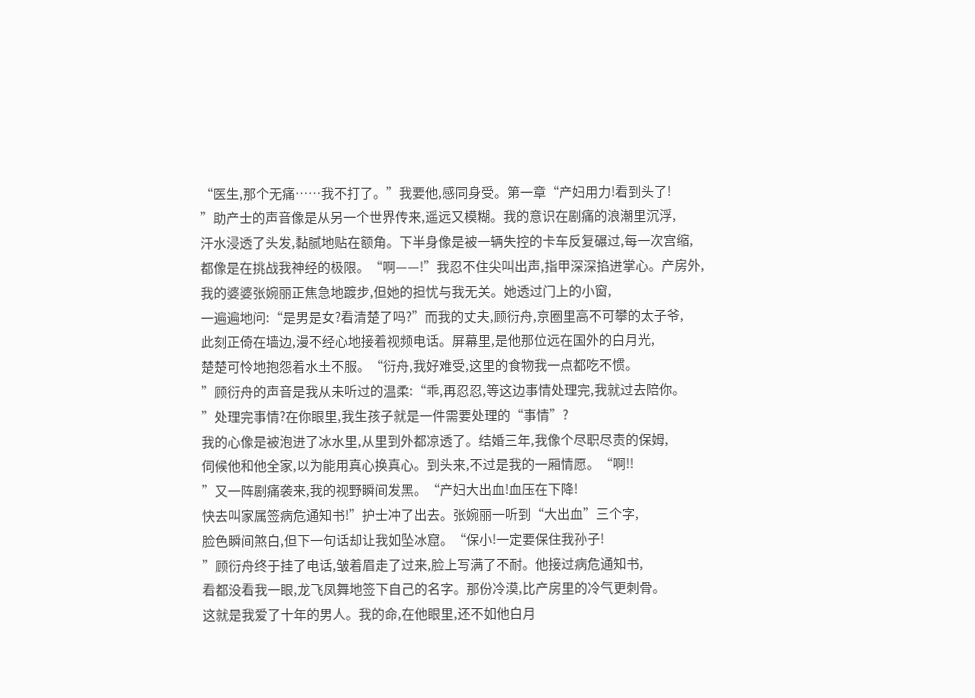“医生,那个无痛……我不打了。”我要他,感同身受。第一章“产妇用力!看到头了!
”助产士的声音像是从另一个世界传来,遥远又模糊。我的意识在剧痛的浪潮里沉浮,
汗水浸透了头发,黏腻地贴在额角。下半身像是被一辆失控的卡车反复碾过,每一次宫缩,
都像是在挑战我神经的极限。“啊——!”我忍不住尖叫出声,指甲深深掐进掌心。产房外,
我的婆婆张婉丽正焦急地踱步,但她的担忧与我无关。她透过门上的小窗,
一遍遍地问:“是男是女?看清楚了吗?”而我的丈夫,顾衍舟,京圈里高不可攀的太子爷,
此刻正倚在墙边,漫不经心地接着视频电话。屏幕里,是他那位远在国外的白月光,
楚楚可怜地抱怨着水土不服。“衍舟,我好难受,这里的食物我一点都吃不惯。
”顾衍舟的声音是我从未听过的温柔:“乖,再忍忍,等这边事情处理完,我就过去陪你。
”处理完事情?在你眼里,我生孩子就是一件需要处理的“事情”?
我的心像是被泡进了冰水里,从里到外都凉透了。结婚三年,我像个尽职尽责的保姆,
伺候他和他全家,以为能用真心换真心。到头来,不过是我的一厢情愿。“啊!!
”又一阵剧痛袭来,我的视野瞬间发黑。“产妇大出血!血压在下降!
快去叫家属签病危通知书!”护士冲了出去。张婉丽一听到“大出血”三个字,
脸色瞬间煞白,但下一句话却让我如坠冰窟。“保小!一定要保住我孙子!
”顾衍舟终于挂了电话,皱着眉走了过来,脸上写满了不耐。他接过病危通知书,
看都没看我一眼,龙飞凤舞地签下自己的名字。那份冷漠,比产房里的冷气更刺骨。
这就是我爱了十年的男人。我的命,在他眼里,还不如他白月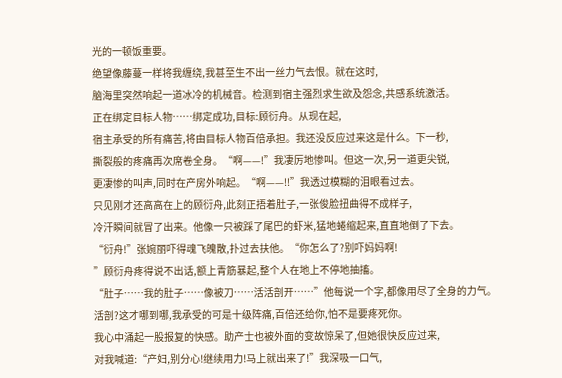光的一顿饭重要。
绝望像藤蔓一样将我缠绕,我甚至生不出一丝力气去恨。就在这时,
脑海里突然响起一道冰冷的机械音。检测到宿主强烈求生欲及怨念,共感系统激活。
正在绑定目标人物……绑定成功,目标:顾衍舟。从现在起,
宿主承受的所有痛苦,将由目标人物百倍承担。我还没反应过来这是什么。下一秒,
撕裂般的疼痛再次席卷全身。“啊——!”我凄厉地惨叫。但这一次,另一道更尖锐,
更凄惨的叫声,同时在产房外响起。“啊——!!”我透过模糊的泪眼看过去。
只见刚才还高高在上的顾衍舟,此刻正捂着肚子,一张俊脸扭曲得不成样子,
冷汗瞬间就冒了出来。他像一只被踩了尾巴的虾米,猛地蜷缩起来,直直地倒了下去。
“衍舟!”张婉丽吓得魂飞魄散,扑过去扶他。“你怎么了?别吓妈妈啊!
”顾衍舟疼得说不出话,额上青筋暴起,整个人在地上不停地抽搐。
“肚子……我的肚子……像被刀……活活剖开……”他每说一个字,都像用尽了全身的力气。
活剖?这才哪到哪,我承受的可是十级阵痛,百倍还给你,怕不是要疼死你。
我心中涌起一股报复的快感。助产士也被外面的变故惊呆了,但她很快反应过来,
对我喊道:“产妇,别分心!继续用力!马上就出来了!”我深吸一口气,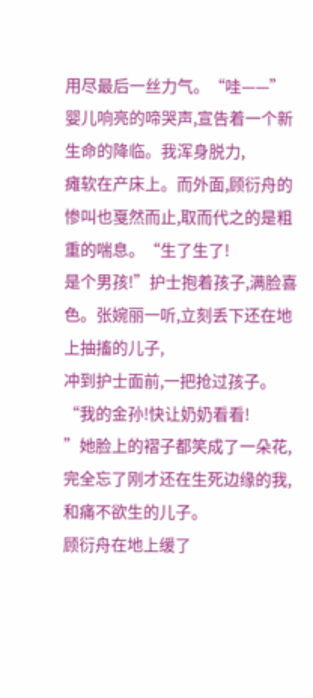用尽最后一丝力气。“哇——”婴儿响亮的啼哭声,宣告着一个新生命的降临。我浑身脱力,
瘫软在产床上。而外面,顾衍舟的惨叫也戛然而止,取而代之的是粗重的喘息。“生了生了!
是个男孩!”护士抱着孩子,满脸喜色。张婉丽一听,立刻丢下还在地上抽搐的儿子,
冲到护士面前,一把抢过孩子。“我的金孙!快让奶奶看看!
”她脸上的褶子都笑成了一朵花,完全忘了刚才还在生死边缘的我,和痛不欲生的儿子。
顾衍舟在地上缓了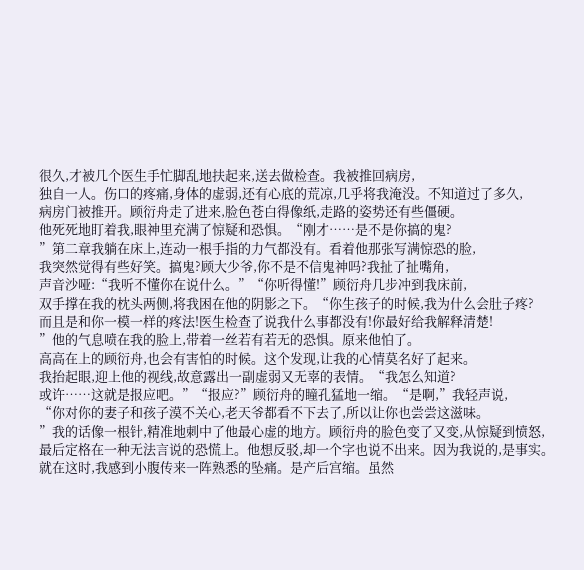很久,才被几个医生手忙脚乱地扶起来,送去做检查。我被推回病房,
独自一人。伤口的疼痛,身体的虚弱,还有心底的荒凉,几乎将我淹没。不知道过了多久,
病房门被推开。顾衍舟走了进来,脸色苍白得像纸,走路的姿势还有些僵硬。
他死死地盯着我,眼神里充满了惊疑和恐惧。“刚才……是不是你搞的鬼?
”第二章我躺在床上,连动一根手指的力气都没有。看着他那张写满惊恐的脸,
我突然觉得有些好笑。搞鬼?顾大少爷,你不是不信鬼神吗?我扯了扯嘴角,
声音沙哑:“我听不懂你在说什么。”“你听得懂!”顾衍舟几步冲到我床前,
双手撑在我的枕头两侧,将我困在他的阴影之下。“你生孩子的时候,我为什么会肚子疼?
而且是和你一模一样的疼法!医生检查了说我什么事都没有!你最好给我解释清楚!
”他的气息喷在我的脸上,带着一丝若有若无的恐惧。原来他怕了。
高高在上的顾衍舟,也会有害怕的时候。这个发现,让我的心情莫名好了起来。
我抬起眼,迎上他的视线,故意露出一副虚弱又无辜的表情。“我怎么知道?
或许……这就是报应吧。”“报应?”顾衍舟的瞳孔猛地一缩。“是啊,”我轻声说,
“你对你的妻子和孩子漠不关心,老天爷都看不下去了,所以让你也尝尝这滋味。
”我的话像一根针,精准地刺中了他最心虚的地方。顾衍舟的脸色变了又变,从惊疑到愤怒,
最后定格在一种无法言说的恐慌上。他想反驳,却一个字也说不出来。因为我说的,是事实。
就在这时,我感到小腹传来一阵熟悉的坠痛。是产后宫缩。虽然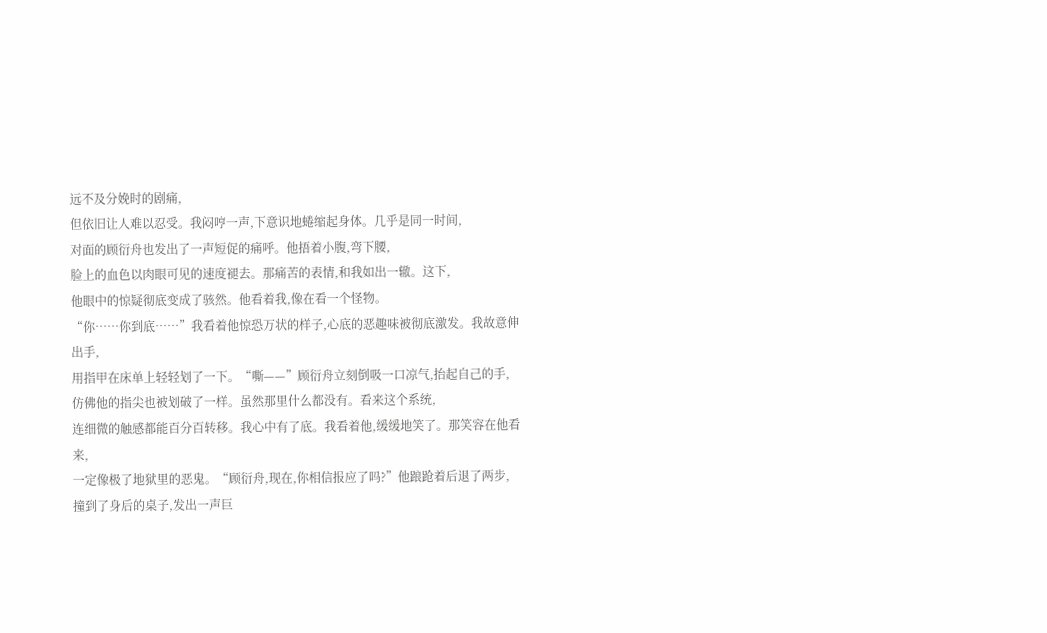远不及分娩时的剧痛,
但依旧让人难以忍受。我闷哼一声,下意识地蜷缩起身体。几乎是同一时间,
对面的顾衍舟也发出了一声短促的痛呼。他捂着小腹,弯下腰,
脸上的血色以肉眼可见的速度褪去。那痛苦的表情,和我如出一辙。这下,
他眼中的惊疑彻底变成了骇然。他看着我,像在看一个怪物。
“你……你到底……”我看着他惊恐万状的样子,心底的恶趣味被彻底激发。我故意伸出手,
用指甲在床单上轻轻划了一下。“嘶——”顾衍舟立刻倒吸一口凉气,抬起自己的手,
仿佛他的指尖也被划破了一样。虽然那里什么都没有。看来这个系统,
连细微的触感都能百分百转移。我心中有了底。我看着他,缓缓地笑了。那笑容在他看来,
一定像极了地狱里的恶鬼。“顾衍舟,现在,你相信报应了吗?”他踉跄着后退了两步,
撞到了身后的桌子,发出一声巨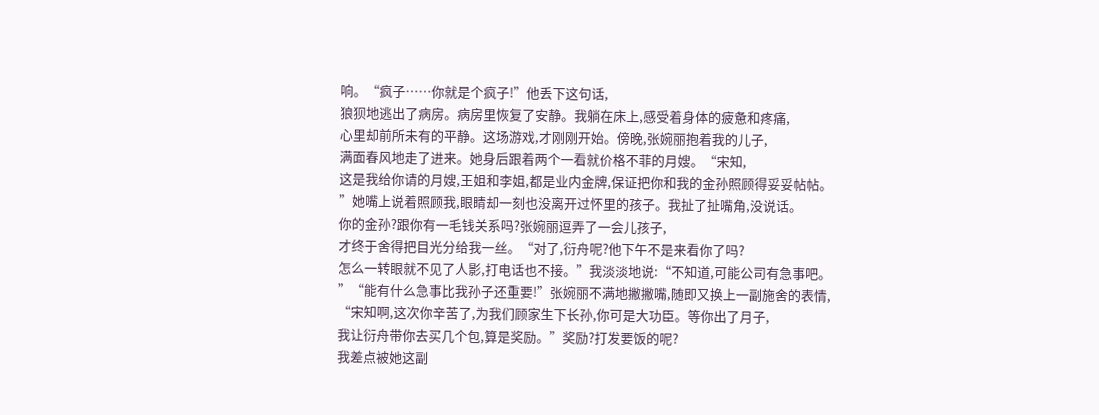响。“疯子……你就是个疯子!”他丢下这句话,
狼狈地逃出了病房。病房里恢复了安静。我躺在床上,感受着身体的疲惫和疼痛,
心里却前所未有的平静。这场游戏,才刚刚开始。傍晚,张婉丽抱着我的儿子,
满面春风地走了进来。她身后跟着两个一看就价格不菲的月嫂。“宋知,
这是我给你请的月嫂,王姐和李姐,都是业内金牌,保证把你和我的金孙照顾得妥妥帖帖。
”她嘴上说着照顾我,眼睛却一刻也没离开过怀里的孩子。我扯了扯嘴角,没说话。
你的金孙?跟你有一毛钱关系吗?张婉丽逗弄了一会儿孩子,
才终于舍得把目光分给我一丝。“对了,衍舟呢?他下午不是来看你了吗?
怎么一转眼就不见了人影,打电话也不接。”我淡淡地说:“不知道,可能公司有急事吧。
”“能有什么急事比我孙子还重要!”张婉丽不满地撇撇嘴,随即又换上一副施舍的表情,
“宋知啊,这次你辛苦了,为我们顾家生下长孙,你可是大功臣。等你出了月子,
我让衍舟带你去买几个包,算是奖励。”奖励?打发要饭的呢?
我差点被她这副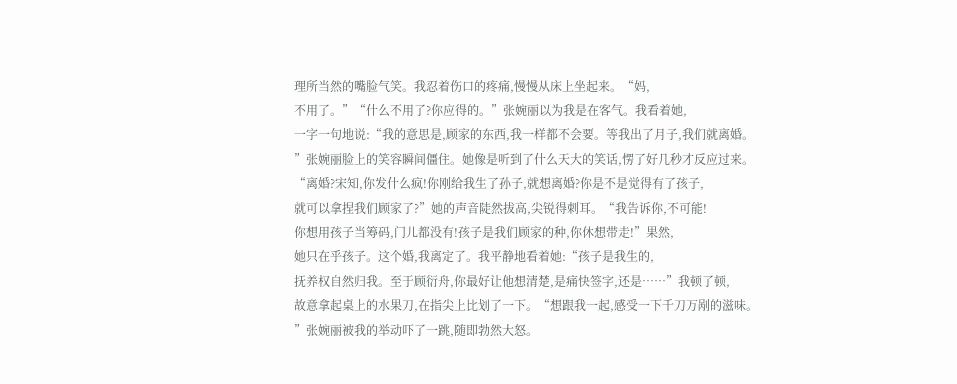理所当然的嘴脸气笑。我忍着伤口的疼痛,慢慢从床上坐起来。“妈,
不用了。”“什么不用了?你应得的。”张婉丽以为我是在客气。我看着她,
一字一句地说:“我的意思是,顾家的东西,我一样都不会要。等我出了月子,我们就离婚。
”张婉丽脸上的笑容瞬间僵住。她像是听到了什么天大的笑话,愣了好几秒才反应过来。
“离婚?宋知,你发什么疯!你刚给我生了孙子,就想离婚?你是不是觉得有了孩子,
就可以拿捏我们顾家了?”她的声音陡然拔高,尖锐得刺耳。“我告诉你,不可能!
你想用孩子当筹码,门儿都没有!孩子是我们顾家的种,你休想带走!”果然,
她只在乎孩子。这个婚,我离定了。我平静地看着她:“孩子是我生的,
抚养权自然归我。至于顾衍舟,你最好让他想清楚,是痛快签字,还是……”我顿了顿,
故意拿起桌上的水果刀,在指尖上比划了一下。“想跟我一起,感受一下千刀万剐的滋味。
”张婉丽被我的举动吓了一跳,随即勃然大怒。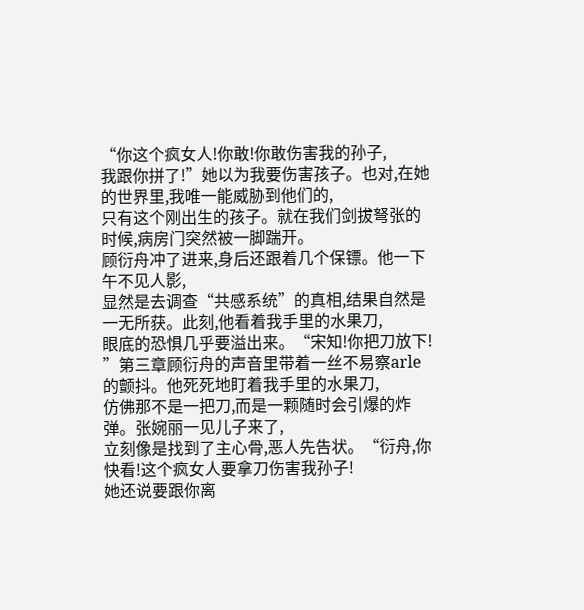“你这个疯女人!你敢!你敢伤害我的孙子,
我跟你拼了!”她以为我要伤害孩子。也对,在她的世界里,我唯一能威胁到他们的,
只有这个刚出生的孩子。就在我们剑拔弩张的时候,病房门突然被一脚踹开。
顾衍舟冲了进来,身后还跟着几个保镖。他一下午不见人影,
显然是去调查“共感系统”的真相,结果自然是一无所获。此刻,他看着我手里的水果刀,
眼底的恐惧几乎要溢出来。“宋知!你把刀放下!
”第三章顾衍舟的声音里带着一丝不易察arle的颤抖。他死死地盯着我手里的水果刀,
仿佛那不是一把刀,而是一颗随时会引爆的炸弹。张婉丽一见儿子来了,
立刻像是找到了主心骨,恶人先告状。“衍舟,你快看!这个疯女人要拿刀伤害我孙子!
她还说要跟你离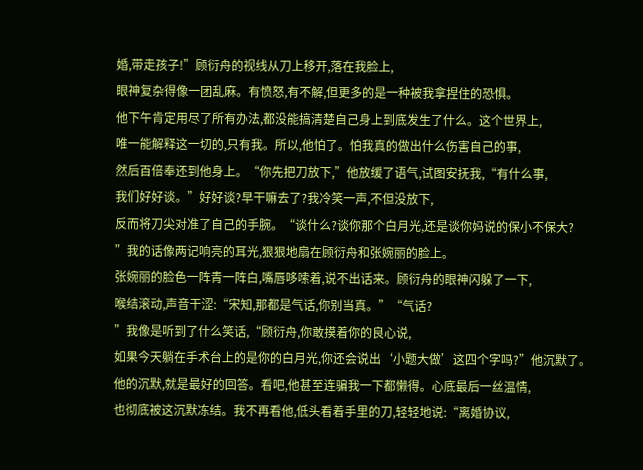婚,带走孩子!”顾衍舟的视线从刀上移开,落在我脸上,
眼神复杂得像一团乱麻。有愤怒,有不解,但更多的是一种被我拿捏住的恐惧。
他下午肯定用尽了所有办法,都没能搞清楚自己身上到底发生了什么。这个世界上,
唯一能解释这一切的,只有我。所以,他怕了。怕我真的做出什么伤害自己的事,
然后百倍奉还到他身上。“你先把刀放下,”他放缓了语气,试图安抚我,“有什么事,
我们好好谈。”好好谈?早干嘛去了?我冷笑一声,不但没放下,
反而将刀尖对准了自己的手腕。“谈什么?谈你那个白月光,还是谈你妈说的保小不保大?
”我的话像两记响亮的耳光,狠狠地扇在顾衍舟和张婉丽的脸上。
张婉丽的脸色一阵青一阵白,嘴唇哆嗦着,说不出话来。顾衍舟的眼神闪躲了一下,
喉结滚动,声音干涩:“宋知,那都是气话,你别当真。”“气话?
”我像是听到了什么笑话,“顾衍舟,你敢摸着你的良心说,
如果今天躺在手术台上的是你的白月光,你还会说出‘小题大做’这四个字吗?”他沉默了。
他的沉默,就是最好的回答。看吧,他甚至连骗我一下都懒得。心底最后一丝温情,
也彻底被这沉默冻结。我不再看他,低头看着手里的刀,轻轻地说:“离婚协议,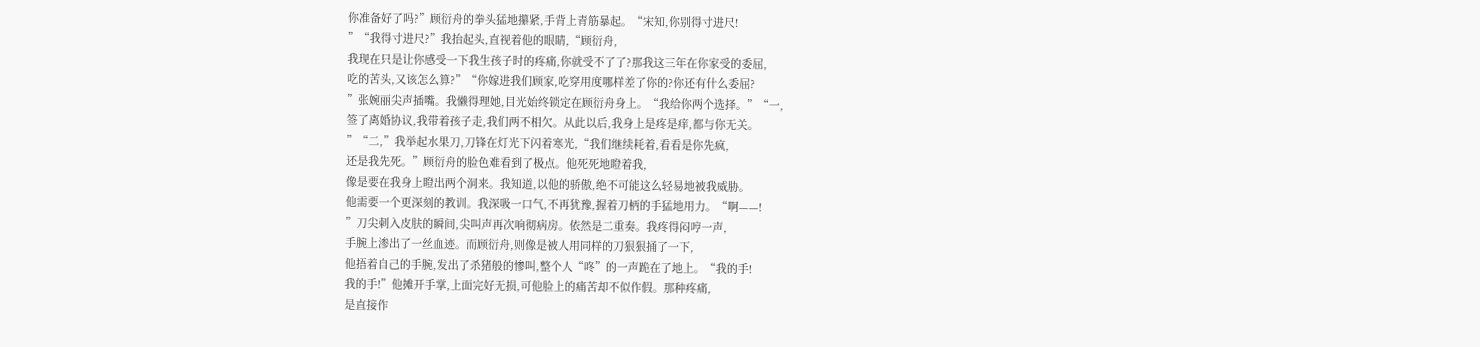你准备好了吗?”顾衍舟的拳头猛地攥紧,手背上青筋暴起。“宋知,你别得寸进尺!
”“我得寸进尺?”我抬起头,直视着他的眼睛,“顾衍舟,
我现在只是让你感受一下我生孩子时的疼痛,你就受不了了?那我这三年在你家受的委屈,
吃的苦头,又该怎么算?”“你嫁进我们顾家,吃穿用度哪样差了你的?你还有什么委屈?
”张婉丽尖声插嘴。我懒得理她,目光始终锁定在顾衍舟身上。“我给你两个选择。”“一,
签了离婚协议,我带着孩子走,我们两不相欠。从此以后,我身上是疼是痒,都与你无关。
”“二,”我举起水果刀,刀锋在灯光下闪着寒光,“我们继续耗着,看看是你先疯,
还是我先死。”顾衍舟的脸色难看到了极点。他死死地瞪着我,
像是要在我身上瞪出两个洞来。我知道,以他的骄傲,绝不可能这么轻易地被我威胁。
他需要一个更深刻的教训。我深吸一口气,不再犹豫,握着刀柄的手猛地用力。“啊——!
”刀尖刺入皮肤的瞬间,尖叫声再次响彻病房。依然是二重奏。我疼得闷哼一声,
手腕上渗出了一丝血迹。而顾衍舟,则像是被人用同样的刀狠狠捅了一下,
他捂着自己的手腕,发出了杀猪般的惨叫,整个人“咚”的一声跪在了地上。“我的手!
我的手!”他摊开手掌,上面完好无损,可他脸上的痛苦却不似作假。那种疼痛,
是直接作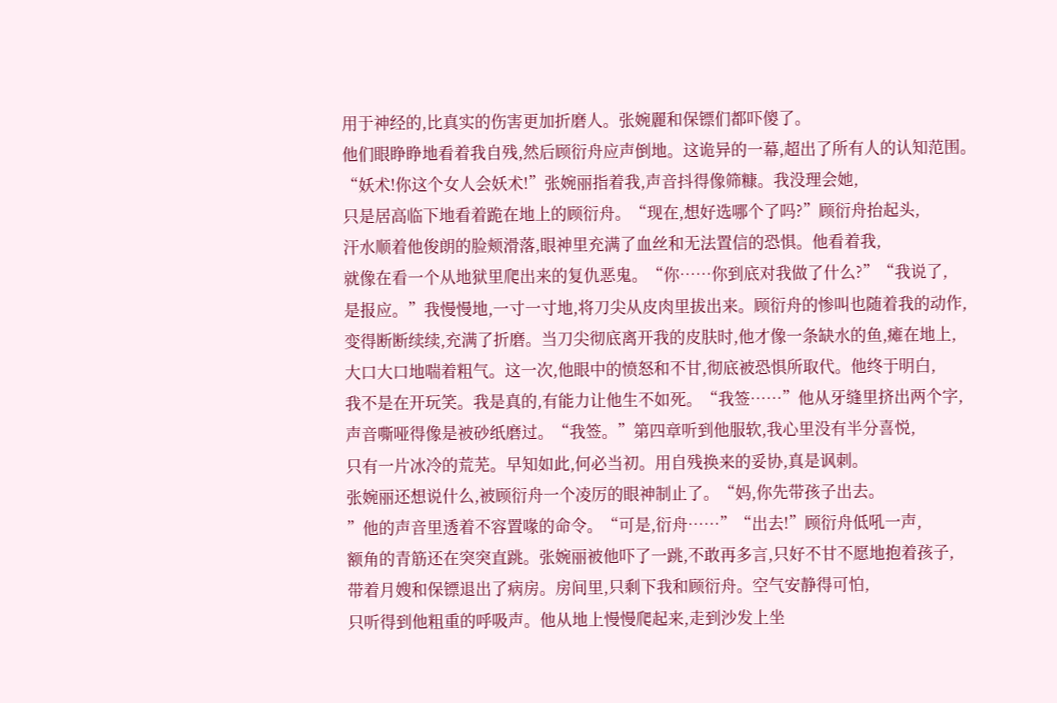用于神经的,比真实的伤害更加折磨人。张婉麗和保镖们都吓傻了。
他们眼睁睁地看着我自残,然后顾衍舟应声倒地。这诡异的一幕,超出了所有人的认知范围。
“妖术!你这个女人会妖术!”张婉丽指着我,声音抖得像筛糠。我没理会她,
只是居高临下地看着跪在地上的顾衍舟。“现在,想好选哪个了吗?”顾衍舟抬起头,
汗水顺着他俊朗的脸颊滑落,眼神里充满了血丝和无法置信的恐惧。他看着我,
就像在看一个从地狱里爬出来的复仇恶鬼。“你……你到底对我做了什么?”“我说了,
是报应。”我慢慢地,一寸一寸地,将刀尖从皮肉里拔出来。顾衍舟的惨叫也随着我的动作,
变得断断续续,充满了折磨。当刀尖彻底离开我的皮肤时,他才像一条缺水的鱼,瘫在地上,
大口大口地喘着粗气。这一次,他眼中的愤怒和不甘,彻底被恐惧所取代。他终于明白,
我不是在开玩笑。我是真的,有能力让他生不如死。“我签……”他从牙缝里挤出两个字,
声音嘶哑得像是被砂纸磨过。“我签。”第四章听到他服软,我心里没有半分喜悦,
只有一片冰冷的荒芜。早知如此,何必当初。用自残换来的妥协,真是讽刺。
张婉丽还想说什么,被顾衍舟一个凌厉的眼神制止了。“妈,你先带孩子出去。
”他的声音里透着不容置喙的命令。“可是,衍舟……”“出去!”顾衍舟低吼一声,
额角的青筋还在突突直跳。张婉丽被他吓了一跳,不敢再多言,只好不甘不愿地抱着孩子,
带着月嫂和保镖退出了病房。房间里,只剩下我和顾衍舟。空气安静得可怕,
只听得到他粗重的呼吸声。他从地上慢慢爬起来,走到沙发上坐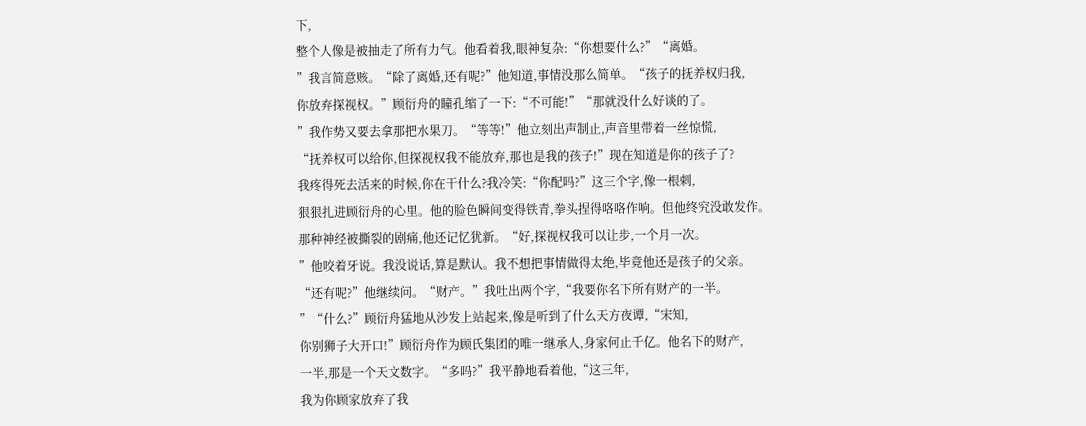下,
整个人像是被抽走了所有力气。他看着我,眼神复杂:“你想要什么?”“离婚。
”我言简意赅。“除了离婚,还有呢?”他知道,事情没那么简单。“孩子的抚养权归我,
你放弃探视权。”顾衍舟的瞳孔缩了一下:“不可能!”“那就没什么好谈的了。
”我作势又要去拿那把水果刀。“等等!”他立刻出声制止,声音里带着一丝惊慌,
“抚养权可以给你,但探视权我不能放弃,那也是我的孩子!”现在知道是你的孩子了?
我疼得死去活来的时候,你在干什么?我冷笑:“你配吗?”这三个字,像一根刺,
狠狠扎进顾衍舟的心里。他的脸色瞬间变得铁青,拳头捏得咯咯作响。但他终究没敢发作。
那种神经被撕裂的剧痛,他还记忆犹新。“好,探视权我可以让步,一个月一次。
”他咬着牙说。我没说话,算是默认。我不想把事情做得太绝,毕竟他还是孩子的父亲。
“还有呢?”他继续问。“财产。”我吐出两个字,“我要你名下所有财产的一半。
”“什么?”顾衍舟猛地从沙发上站起来,像是听到了什么天方夜谭,“宋知,
你别狮子大开口!”顾衍舟作为顾氏集团的唯一继承人,身家何止千亿。他名下的财产,
一半,那是一个天文数字。“多吗?”我平静地看着他,“这三年,
我为你顾家放弃了我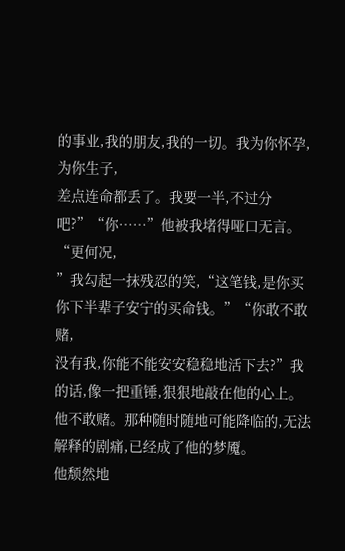的事业,我的朋友,我的一切。我为你怀孕,为你生子,
差点连命都丢了。我要一半,不过分吧?”“你……”他被我堵得哑口无言。“更何况,
”我勾起一抹残忍的笑,“这笔钱,是你买你下半辈子安宁的买命钱。”“你敢不敢赌,
没有我,你能不能安安稳稳地活下去?”我的话,像一把重锤,狠狠地敲在他的心上。
他不敢赌。那种随时随地可能降临的,无法解释的剧痛,已经成了他的梦魇。
他颓然地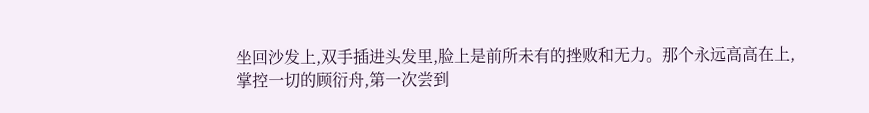坐回沙发上,双手插进头发里,脸上是前所未有的挫败和无力。那个永远高高在上,
掌控一切的顾衍舟,第一次尝到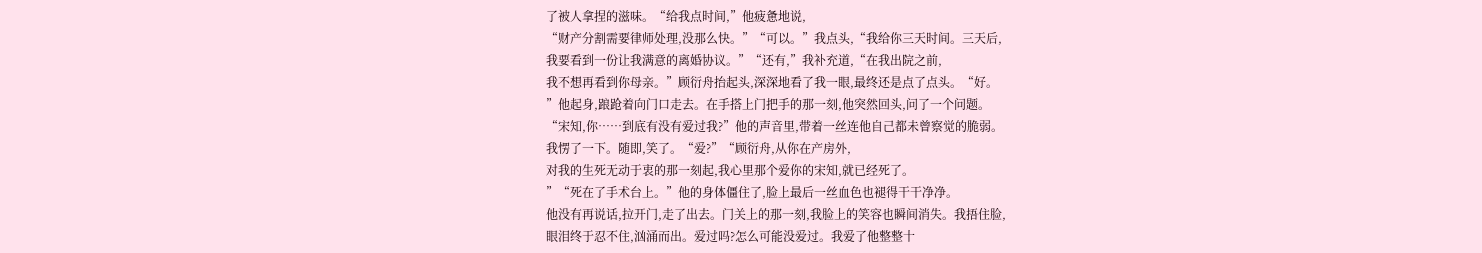了被人拿捏的滋味。“给我点时间,”他疲惫地说,
“财产分割需要律师处理,没那么快。”“可以。”我点头,“我给你三天时间。三天后,
我要看到一份让我满意的离婚协议。”“还有,”我补充道,“在我出院之前,
我不想再看到你母亲。”顾衍舟抬起头,深深地看了我一眼,最终还是点了点头。“好。
”他起身,踉跄着向门口走去。在手搭上门把手的那一刻,他突然回头,问了一个问题。
“宋知,你……到底有没有爱过我?”他的声音里,带着一丝连他自己都未曾察觉的脆弱。
我愣了一下。随即,笑了。“爱?”“顾衍舟,从你在产房外,
对我的生死无动于衷的那一刻起,我心里那个爱你的宋知,就已经死了。
”“死在了手术台上。”他的身体僵住了,脸上最后一丝血色也褪得干干净净。
他没有再说话,拉开门,走了出去。门关上的那一刻,我脸上的笑容也瞬间消失。我捂住脸,
眼泪终于忍不住,汹涌而出。爱过吗?怎么可能没爱过。我爱了他整整十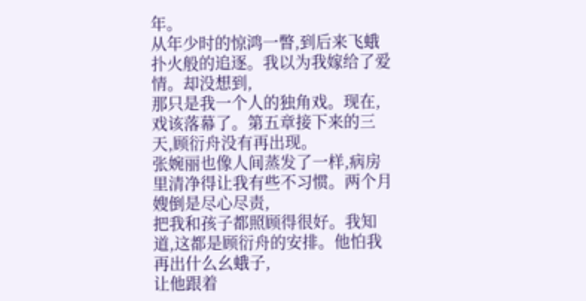年。
从年少时的惊鸿一瞥,到后来飞蛾扑火般的追逐。我以为我嫁给了爱情。却没想到,
那只是我一个人的独角戏。现在,戏该落幕了。第五章接下来的三天,顾衍舟没有再出现。
张婉丽也像人间蒸发了一样,病房里清净得让我有些不习惯。两个月嫂倒是尽心尽责,
把我和孩子都照顾得很好。我知道,这都是顾衍舟的安排。他怕我再出什么幺蛾子,
让他跟着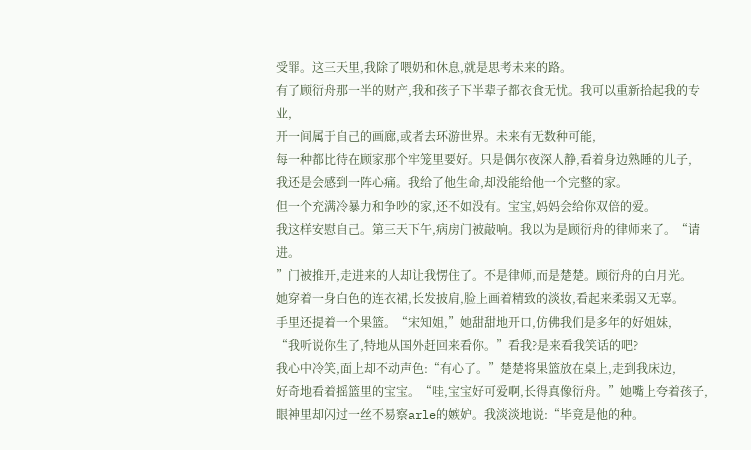受罪。这三天里,我除了喂奶和休息,就是思考未来的路。
有了顾衍舟那一半的财产,我和孩子下半辈子都衣食无忧。我可以重新拾起我的专业,
开一间属于自己的画廊,或者去环游世界。未来有无数种可能,
每一种都比待在顾家那个牢笼里要好。只是偶尔夜深人静,看着身边熟睡的儿子,
我还是会感到一阵心痛。我给了他生命,却没能给他一个完整的家。
但一个充满冷暴力和争吵的家,还不如没有。宝宝,妈妈会给你双倍的爱。
我这样安慰自己。第三天下午,病房门被敲响。我以为是顾衍舟的律师来了。“请进。
”门被推开,走进来的人却让我愣住了。不是律师,而是楚楚。顾衍舟的白月光。
她穿着一身白色的连衣裙,长发披肩,脸上画着精致的淡妆,看起来柔弱又无辜。
手里还提着一个果篮。“宋知姐,”她甜甜地开口,仿佛我们是多年的好姐妹,
“我听说你生了,特地从国外赶回来看你。”看我?是来看我笑话的吧?
我心中冷笑,面上却不动声色:“有心了。”楚楚将果篮放在桌上,走到我床边,
好奇地看着摇篮里的宝宝。“哇,宝宝好可爱啊,长得真像衍舟。”她嘴上夸着孩子,
眼神里却闪过一丝不易察arle的嫉妒。我淡淡地说:“毕竟是他的种。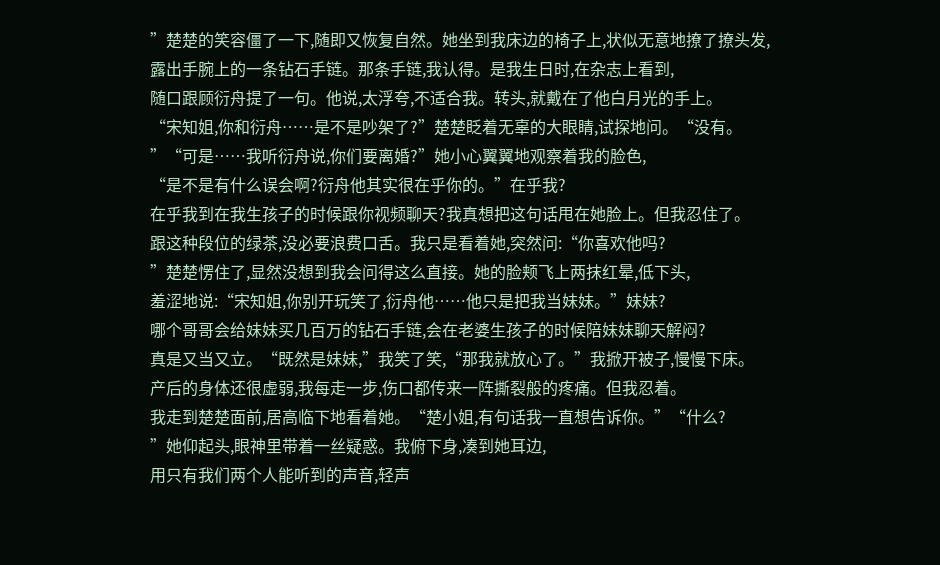”楚楚的笑容僵了一下,随即又恢复自然。她坐到我床边的椅子上,状似无意地撩了撩头发,
露出手腕上的一条钻石手链。那条手链,我认得。是我生日时,在杂志上看到,
随口跟顾衍舟提了一句。他说,太浮夸,不适合我。转头,就戴在了他白月光的手上。
“宋知姐,你和衍舟……是不是吵架了?”楚楚眨着无辜的大眼睛,试探地问。“没有。
”“可是……我听衍舟说,你们要离婚?”她小心翼翼地观察着我的脸色,
“是不是有什么误会啊?衍舟他其实很在乎你的。”在乎我?
在乎我到在我生孩子的时候跟你视频聊天?我真想把这句话甩在她脸上。但我忍住了。
跟这种段位的绿茶,没必要浪费口舌。我只是看着她,突然问:“你喜欢他吗?
”楚楚愣住了,显然没想到我会问得这么直接。她的脸颊飞上两抹红晕,低下头,
羞涩地说:“宋知姐,你别开玩笑了,衍舟他……他只是把我当妹妹。”妹妹?
哪个哥哥会给妹妹买几百万的钻石手链,会在老婆生孩子的时候陪妹妹聊天解闷?
真是又当又立。“既然是妹妹,”我笑了笑,“那我就放心了。”我掀开被子,慢慢下床。
产后的身体还很虚弱,我每走一步,伤口都传来一阵撕裂般的疼痛。但我忍着。
我走到楚楚面前,居高临下地看着她。“楚小姐,有句话我一直想告诉你。”“什么?
”她仰起头,眼神里带着一丝疑惑。我俯下身,凑到她耳边,
用只有我们两个人能听到的声音,轻声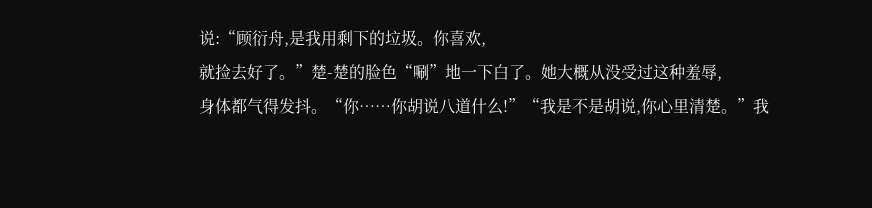说:“顾衍舟,是我用剩下的垃圾。你喜欢,
就捡去好了。”楚-楚的脸色“唰”地一下白了。她大概从没受过这种羞辱,
身体都气得发抖。“你……你胡说八道什么!”“我是不是胡说,你心里清楚。”我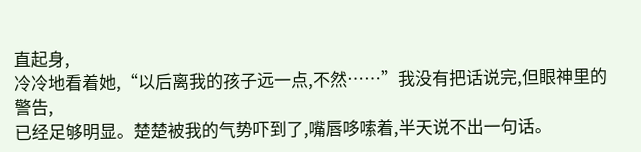直起身,
冷冷地看着她,“以后离我的孩子远一点,不然……”我没有把话说完,但眼神里的警告,
已经足够明显。楚楚被我的气势吓到了,嘴唇哆嗦着,半天说不出一句话。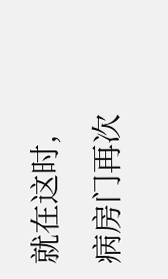就在这时,
病房门再次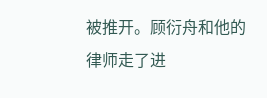被推开。顾衍舟和他的律师走了进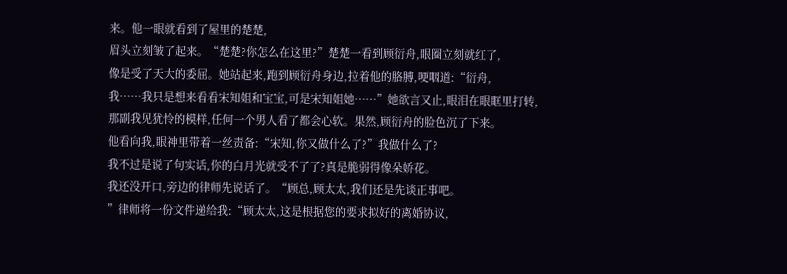来。他一眼就看到了屋里的楚楚,
眉头立刻皱了起来。“楚楚?你怎么在这里?”楚楚一看到顾衍舟,眼圈立刻就红了,
像是受了天大的委屈。她站起来,跑到顾衍舟身边,拉着他的胳膊,哽咽道:“衍舟,
我……我只是想来看看宋知姐和宝宝,可是宋知姐她……”她欲言又止,眼泪在眼眶里打转,
那副我见犹怜的模样,任何一个男人看了都会心软。果然,顾衍舟的脸色沉了下来。
他看向我,眼神里带着一丝责备:“宋知,你又做什么了?”我做什么了?
我不过是说了句实话,你的白月光就受不了了?真是脆弱得像朵娇花。
我还没开口,旁边的律师先说话了。“顾总,顾太太,我们还是先谈正事吧。
”律师将一份文件递给我:“顾太太,这是根据您的要求拟好的离婚协议,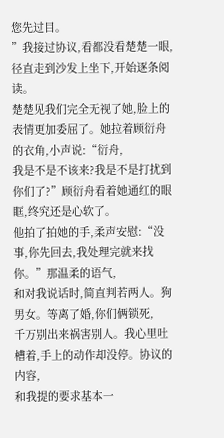您先过目。
”我接过协议,看都没看楚楚一眼,径直走到沙发上坐下,开始逐条阅读。
楚楚见我们完全无视了她,脸上的表情更加委屈了。她拉着顾衍舟的衣角,小声说:“衍舟,
我是不是不该来?我是不是打扰到你们了?”顾衍舟看着她通红的眼眶,终究还是心软了。
他拍了拍她的手,柔声安慰:“没事,你先回去,我处理完就来找你。”那温柔的语气,
和对我说话时,简直判若两人。狗男女。等离了婚,你们俩锁死,
千万别出来祸害别人。我心里吐槽着,手上的动作却没停。协议的内容,
和我提的要求基本一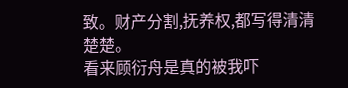致。财产分割,抚养权,都写得清清楚楚。
看来顾衍舟是真的被我吓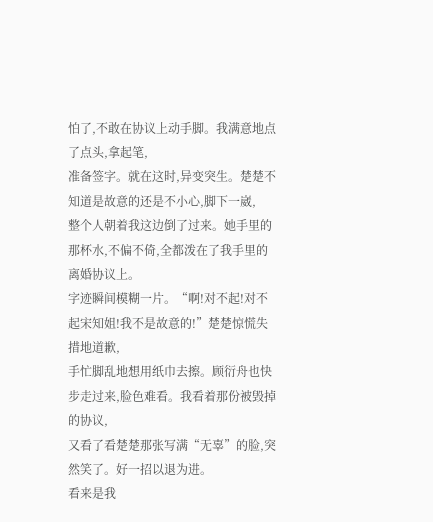怕了,不敢在协议上动手脚。我满意地点了点头,拿起笔,
准备签字。就在这时,异变突生。楚楚不知道是故意的还是不小心,脚下一崴,
整个人朝着我这边倒了过来。她手里的那杯水,不偏不倚,全都泼在了我手里的离婚协议上。
字迹瞬间模糊一片。“啊!对不起!对不起宋知姐!我不是故意的!”楚楚惊慌失措地道歉,
手忙脚乱地想用纸巾去擦。顾衍舟也快步走过来,脸色难看。我看着那份被毁掉的协议,
又看了看楚楚那张写满“无辜”的脸,突然笑了。好一招以退为进。
看来是我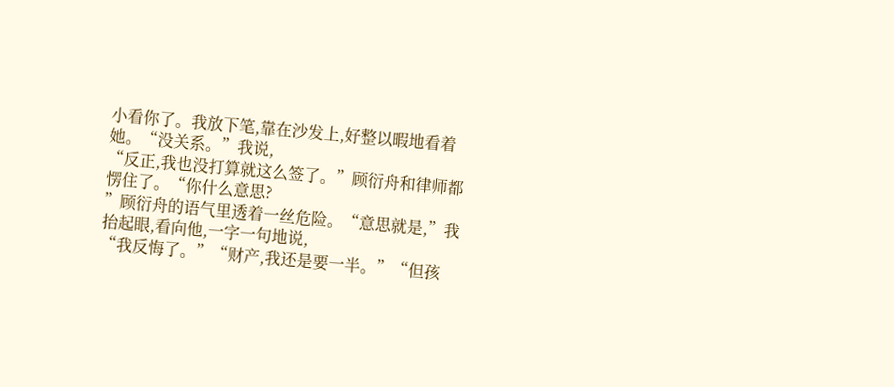小看你了。我放下笔,靠在沙发上,好整以暇地看着她。“没关系。”我说,
“反正,我也没打算就这么签了。”顾衍舟和律师都愣住了。“你什么意思?
”顾衍舟的语气里透着一丝危险。“意思就是,”我抬起眼,看向他,一字一句地说,
“我反悔了。”“财产,我还是要一半。”“但孩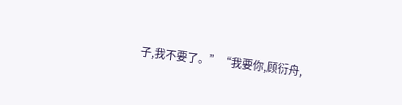子,我不要了。”“我要你,顾衍舟,